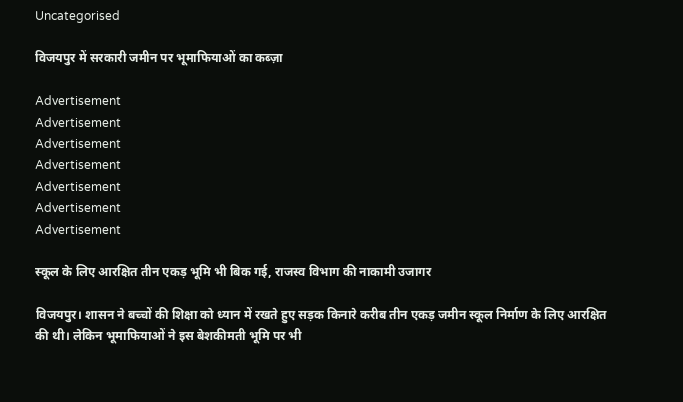Uncategorised

विजयपुर में सरकारी जमीन पर भूमाफियाओं का कब्ज़ा

Advertisement
Advertisement
Advertisement
Advertisement
Advertisement
Advertisement
Advertisement

स्कूल के लिए आरक्षित तीन एकड़ भूमि भी बिक गई, राजस्व विभाग की नाकामी उजागर

विजयपुर। शासन ने बच्चों की शिक्षा को ध्यान में रखते हुए सड़क किनारे करीब तीन एकड़ जमीन स्कूल निर्माण के लिए आरक्षित की थी। लेकिन भूमाफियाओं ने इस बेशकीमती भूमि पर भी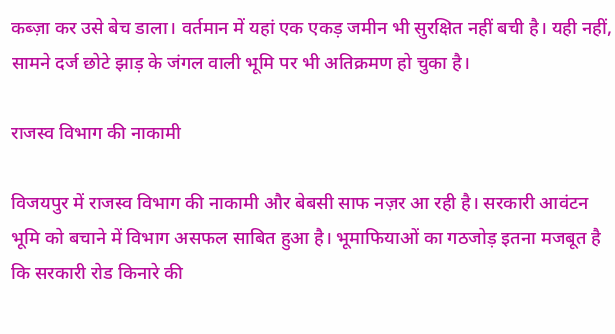कब्ज़ा कर उसे बेच डाला। वर्तमान में यहां एक एकड़ जमीन भी सुरक्षित नहीं बची है। यही नहीं, सामने दर्ज छोटे झाड़ के जंगल वाली भूमि पर भी अतिक्रमण हो चुका है।

राजस्व विभाग की नाकामी

विजयपुर में राजस्व विभाग की नाकामी और बेबसी साफ नज़र आ रही है। सरकारी आवंटन भूमि को बचाने में विभाग असफल साबित हुआ है। भूमाफियाओं का गठजोड़ इतना मजबूत है कि सरकारी रोड किनारे की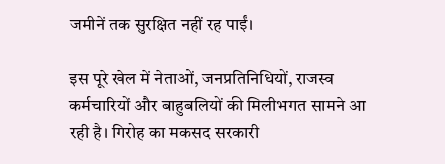जमीनें तक सुरक्षित नहीं रह पाईं।

इस पूरे खेल में नेताओं, जनप्रतिनिधियों, राजस्व कर्मचारियों और बाहुबलियों की मिलीभगत सामने आ रही है। गिरोह का मकसद सरकारी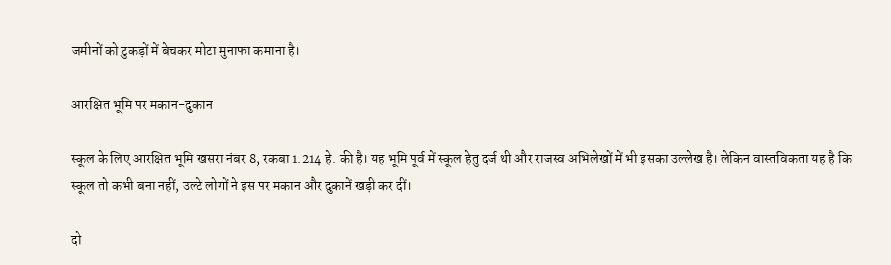जमीनों को टुकड़ों में बेचकर मोटा मुनाफा कमाना है।

आरक्षित भूमि पर मकान-दुकान

स्कूल के लिए आरक्षित भूमि खसरा नंबर 8, रकबा 1.214 हे. की है। यह भूमि पूर्व में स्कूल हेतु दर्ज थी और राजस्व अभिलेखों में भी इसका उल्लेख है। लेकिन वास्तविकता यह है कि स्कूल तो कभी बना नहीं, उल्टे लोगों ने इस पर मकान और दुकानें खड़ी कर दीं।

दो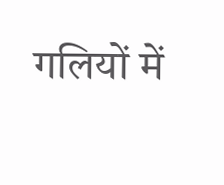गलियों में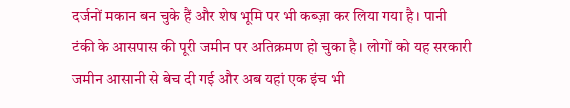दर्जनों मकान बन चुके हैं और शेष भूमि पर भी कब्ज़ा कर लिया गया है। पानी टंकी के आसपास की पूरी जमीन पर अतिक्रमण हो चुका है। लोगों को यह सरकारी जमीन आसानी से बेच दी गई और अब यहां एक इंच भी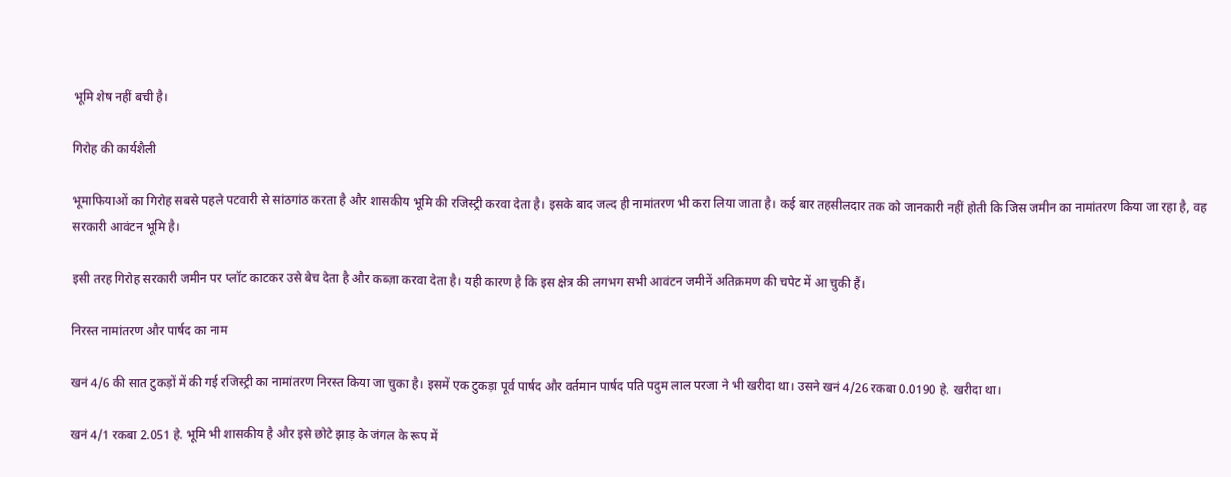भूमि शेष नहीं बची है।

गिरोह की कार्यशैली

भूमाफियाओं का गिरोह सबसे पहले पटवारी से सांठगांठ करता है और शासकीय भूमि की रजिस्ट्री करवा देता है। इसके बाद जल्द ही नामांतरण भी करा लिया जाता है। कई बार तहसीलदार तक को जानकारी नहीं होती कि जिस जमीन का नामांतरण किया जा रहा है, वह सरकारी आवंटन भूमि है।

इसी तरह गिरोह सरकारी जमीन पर प्लॉट काटकर उसे बेच देता है और कब्ज़ा करवा देता है। यही कारण है कि इस क्षेत्र की लगभग सभी आवंटन जमीनें अतिक्रमण की चपेट में आ चुकी हैं।

निरस्त नामांतरण और पार्षद का नाम

खनं 4/6 की सात टुकड़ों में की गई रजिस्ट्री का नामांतरण निरस्त किया जा चुका है। इसमें एक टुकड़ा पूर्व पार्षद और वर्तमान पार्षद पति पदुम लाल परजा ने भी खरीदा था। उसने खनं 4/26 रकबा 0.0190 हे. खरीदा था।

खनं 4/1 रकबा 2.051 हे. भूमि भी शासकीय है और इसे छोटे झाड़ के जंगल के रूप में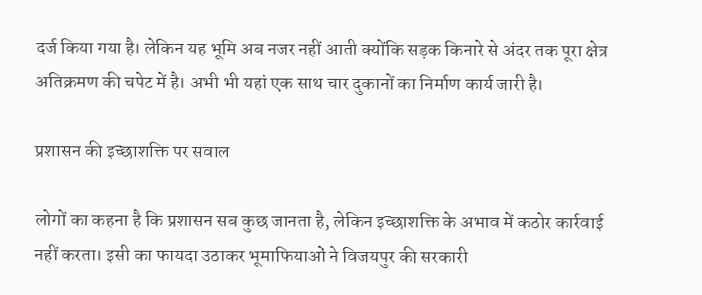दर्ज किया गया है। लेकिन यह भूमि अब नजर नहीं आती क्योंकि सड़क किनारे से अंदर तक पूरा क्षेत्र अतिक्रमण की चपेट में है। अभी भी यहां एक साथ चार दुकानों का निर्माण कार्य जारी है।

प्रशासन की इच्छाशक्ति पर सवाल

लोगों का कहना है कि प्रशासन सब कुछ जानता है, लेकिन इच्छाशक्ति के अभाव में कठोर कार्रवाई नहीं करता। इसी का फायदा उठाकर भूमाफियाओं ने विजयपुर की सरकारी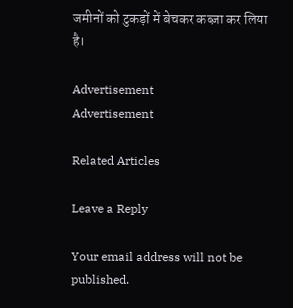जमीनों को टुकड़ों में बेचकर कब्ज़ा कर लिया है।

Advertisement
Advertisement

Related Articles

Leave a Reply

Your email address will not be published.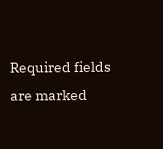Required fields are marked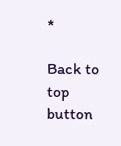*

Back to top button